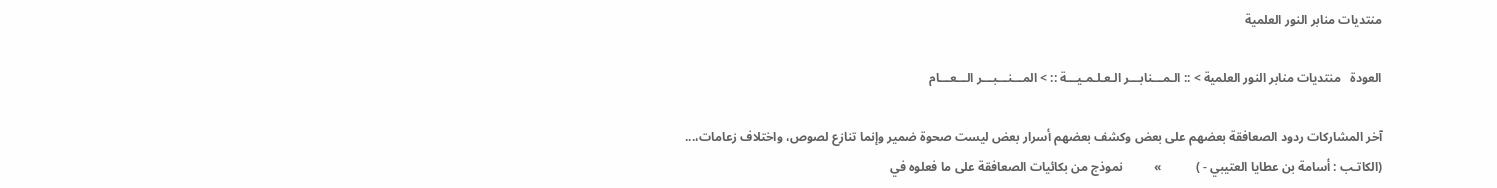منتديات منابر النور العلمية

العودة   منتديات منابر النور العلمية > :: الـمـــنابـــر الـعـلـمـيـــة :: > المـــنـــبـــر الـــعـــام

آخر المشاركات ردود الصعافقة بعضهم على بعض وكشف بعضهم أسرار بعض ليست صحوة ضمير وإنما تنازع لصوص، واختلاف زعامات،... (الكاتـب : أسامة بن عطايا العتيبي - )           »          نموذج من بكائيات الصعافقة على ما فعلوه في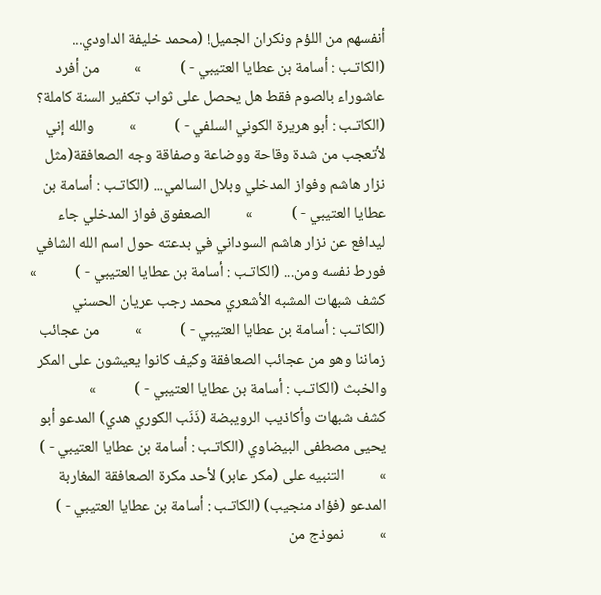أنفسهم من اللؤم ونكران الجميل! (محمد خليفة الداودي... (الكاتـب : أسامة بن عطايا العتيبي - )           »          من أفرد عاشوراء بالصوم فقط هل يحصل على ثواب تكفير السنة كاملة؟ (الكاتـب : أبو هريرة الكوني السلفي - )           »          والله إني لأتعجب من شدة وقاحة ووضاعة وصفاقة وجه الصعافقة(مثل نزار هاشم وفواز المدخلي وبلال السالمي... (الكاتـب : أسامة بن عطايا العتيبي - )           »          الصعفوق فواز المدخلي جاء ليدافع عن نزار هاشم السوداني في بدعته حول اسم الله الشافي فورط نفسه ومن... (الكاتـب : أسامة بن عطايا العتيبي - )           »          كشف شبهات المشبه الأشعري محمد رجب عريان الحسني (الكاتـب : أسامة بن عطايا العتيبي - )           »          من عجائب زماننا وهو من عجائب الصعافقة وكيف كانوا يعيشون على المكر والخبث (الكاتـب : أسامة بن عطايا العتيبي - )           »          كشف شبهات وأكاذيب الرويبضة (ذَنَب الكوري هدي) المدعو أبو يحيى مصطفى البيضاوي (الكاتـب : أسامة بن عطايا العتيبي - )           »          التنبيه على (مكر عابر) لأحد مكرة الصعافقة المغاربة المدعو (فؤاد منجيب) (الكاتـب : أسامة بن عطايا العتيبي - )           »          نموذج من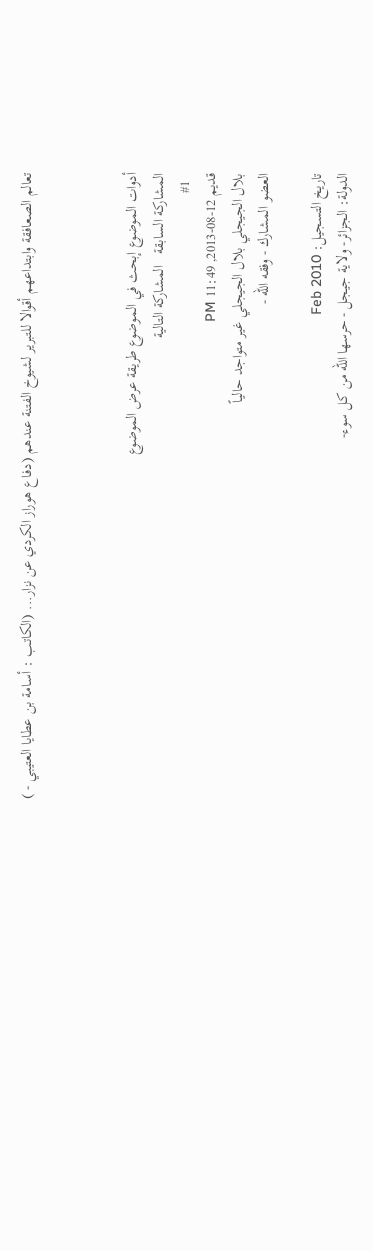تعالم الصعافقة وابتداعهم أقوالا للتبرير لشيوخ الفتنة عندهم (دفاع هوراز الكردي عن نزار... (الكاتـب : أسامة بن عطايا العتيبي - )



أدوات الموضوع إبحث في الموضوع طريقة عرض الموضوع
المشاركة السابقة   المشاركة التالية
  #1
قديم 12-08-2013, 11:49 PM
بلال الجيجلي بلال الجيجلي غير متواجد حالياً
العضو المشارك - وفقه الله -

تاريخ التسجيل: Feb 2010
الدولة: الجزائر- ولاية جيجل - حرسها الله من كل سوء-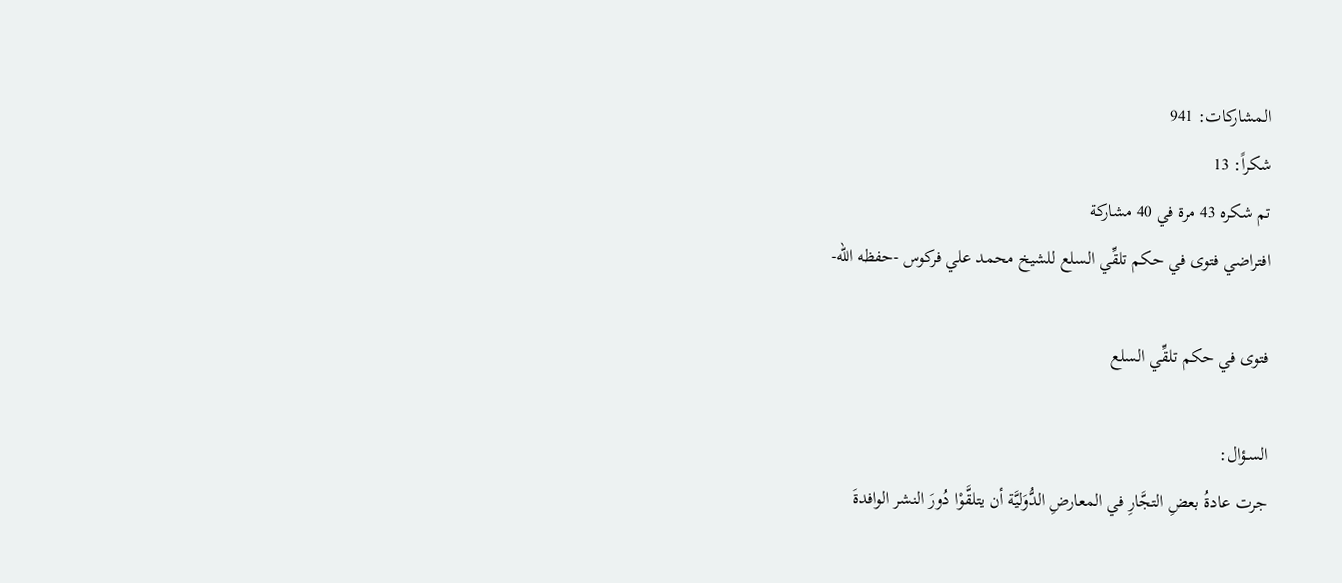المشاركات: 941
شكراً: 13
تم شكره 43 مرة في 40 مشاركة
افتراضي فتوى في حكم تلقِّي السلع للشيخ محمد علي فركوس -حفظه الله-

فتوى في حكم تلقِّي السلع

السـؤال:
جرت عادةُ بعضِ التجَّارِ في المعارضِ الدُّوَليَّة أن يتلقَّوْا دُورَ النشر الوافدةَ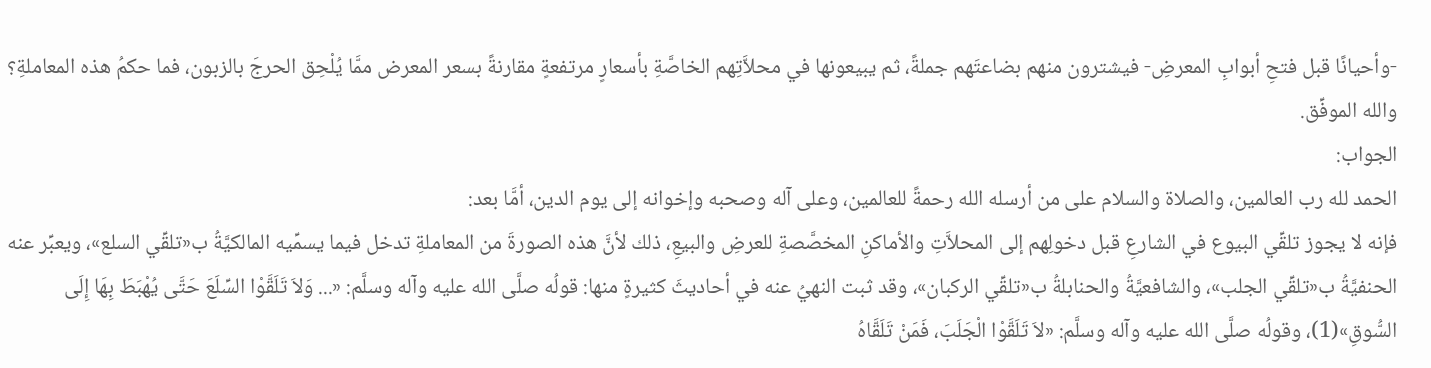-وأحيانًا قبل فتحِ أبوابِ المعرضِ- فيشترون منهم بضاعتَهم جملةً، ثم يبيعونها في محلاَّتِهم الخاصَّةِ بأسعارٍ مرتفعةٍ مقارنةً بسعر المعرض ممَّا يُلْحِق الحرجَ بالزبون، فما حكمُ هذه المعاملةِ؟ والله الموفِّق.
الجواب:
الحمد لله رب العالمين، والصلاة والسلام على من أرسله الله رحمةً للعالمين، وعلى آله وصحبه وإخوانه إلى يوم الدين، أمَّا بعد:
فإنه لا يجوز تلقِّي البيوع في الشارعِ قبل دخولِهم إلى المحلاَّتِ والأماكنِ المخصَّصةِ للعرضِ والبيعِ، ذلك لأنَّ هذه الصورةَ من المعاملةِ تدخل فيما يسمِّيه المالكيَّةُ ب«تلقِّي السلع»، ويعبِّر عنه الحنفيَّةُ ب«تلقِّي الجلب»، والشافعيَّةُ والحنابلةُ ب«تلقِّي الركبان»، وقد ثبت النهيُ عنه في أحاديثَ كثيرةٍ منها: قولُه صلَّى الله عليه وآله وسلَّم: «... وَلاَ تَلَقَّوْا السِّلَعَ حَتَّى يُهْبَطَ بِهَا إِلَى السُّوقِ»(1)، وقولُه صلَّى الله عليه وآله وسلَّم: «لاَ تَلَقَّوْا الْجَلَبَ، فَمَنْ تَلَقَّاهُ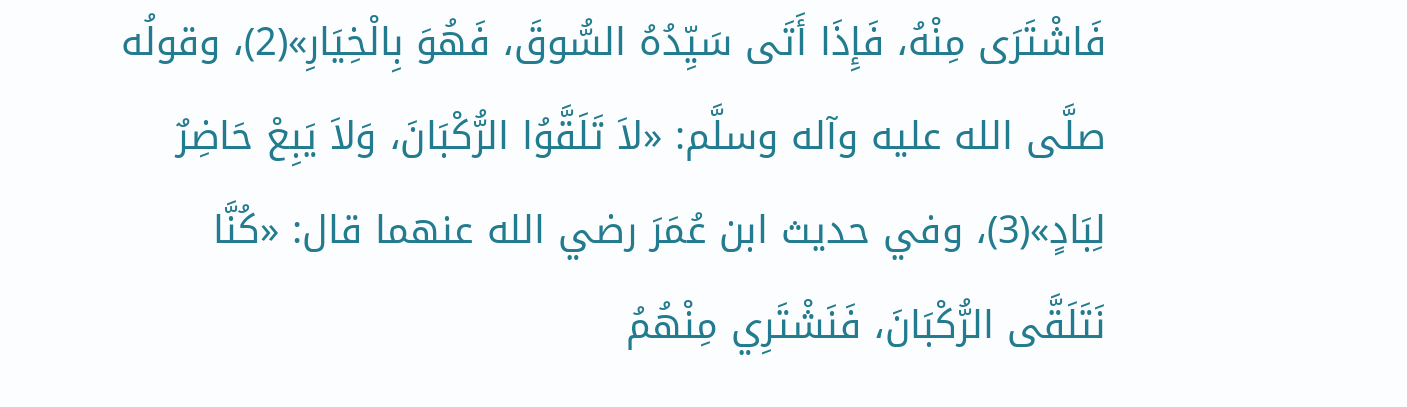فَاشْتَرَى مِنْهُ، فَإِذَا أَتَى سَيِّدُهُ السُّوقَ، فَهُوَ بِالْخِيَارِ»(2)، وقولُه صلَّى الله عليه وآله وسلَّم: «لاَ تَلَقَّوُا الرُّكْبَانَ، وَلاَ يَبِعْ حَاضِرٌ لِبَادٍ»(3)، وفي حديث ابن عُمَرَ رضي الله عنهما قال: «كُنَّا نَتَلَقَّى الرُّكْبَانَ، فَنَشْتَرِي مِنْهُمُ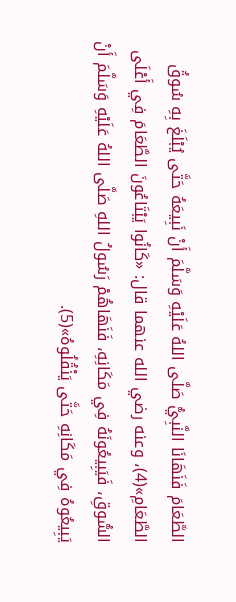الطَّعَامَ فَنَهَانَا النَّبِيُّ صَلَّى اللهُ عَلَيْهِ وَسَلَّمَ أَنْ نَبِيعَهُ حَتَّى يُبْلَغَ بِهِ سُوقُ الطَّعَامِ»(4)، وعنه رضي الله عنهما قال: «كَانُوا يَبْتَاعُونَ الطَّعَامَ فِي أَعْلَى السُّوقِ، فَيَبِيعُونَهُ فِي مَكَانِهِ، فَنَهَاهُمْ رَسُولُ اللهِ صَلَّى اللهُ عَلَيْهِ وَسَلَّمَ أَنْ يَبِيعُوهُ فِي مَكَانِهِ حَتَّى يَنْقُلُوهُ»(5).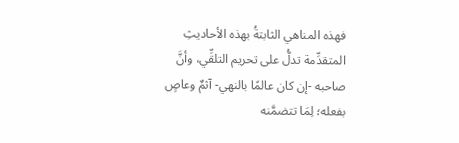فهذه المناهي الثابتةُ بهذه الأحاديثِ المتقدِّمة تدلُّ على تحريم التلقِّي، وأنَّ صاحبه -إن كان عالمًا بالنهي- آثمٌ وعاصٍ بفعله؛ لِمَا تتضمَّنه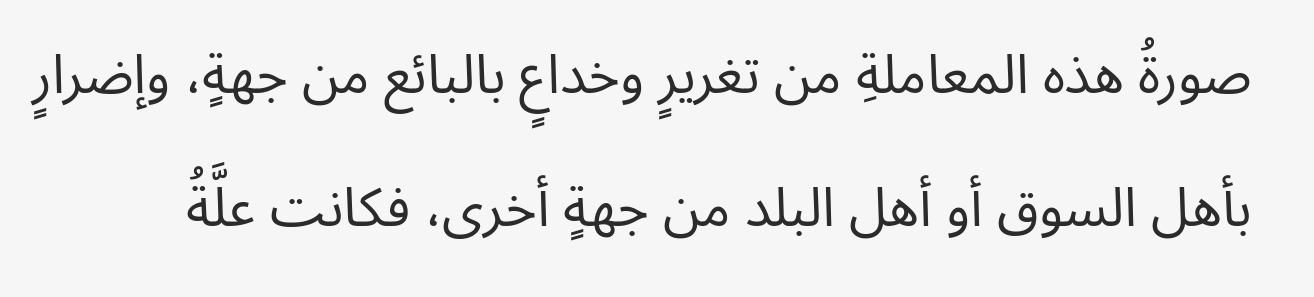صورةُ هذه المعاملةِ من تغريرٍ وخداعٍ بالبائع من جهةٍ، وإضرارٍ بأهل السوق أو أهل البلد من جهةٍ أخرى، فكانت علَّةُ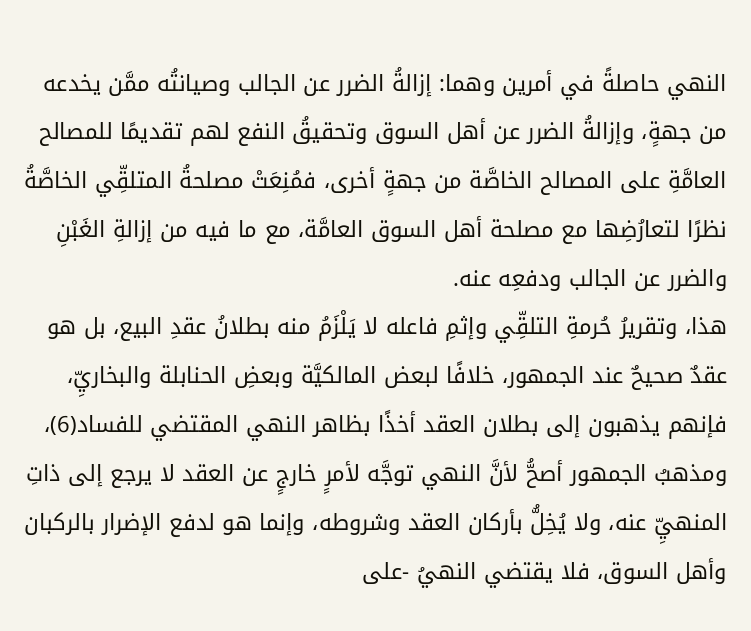النهي حاصلةً في أمرين وهما: إزالةُ الضرر عن الجالب وصيانتُه ممَّن يخدعه من جهةٍ، وإزالةُ الضرر عن أهل السوق وتحقيقُ النفع لهم تقديمًا للمصالح العامَّةِ على المصالح الخاصَّة من جهةٍ أخرى، فمُنِعَتْ مصلحةُ المتلقِّي الخاصَّةُ نظرًا لتعارُضِها مع مصلحة أهل السوق العامَّة، مع ما فيه من إزالةِ الغَبْنِ والضرر عن الجالب ودفعِه عنه.
هذا، وتقريرُ حُرمةِ التلقِّي وإثمِ فاعله لا يَلْزَمُ منه بطلانُ عقدِ البيع، بل هو عقدٌ صحيحٌ عند الجمهور، خلافًا لبعض المالكيَّة وبعضِ الحنابلة والبخاريِّ، فإنهم يذهبون إلى بطلان العقد أخذًا بظاهر النهي المقتضي للفساد(6)، ومذهبُ الجمهور أصحُّ لأنَّ النهي توجَّه لأمرٍ خارجٍ عن العقد لا يرجع إلى ذاتِ المنهيِّ عنه، ولا يُخِلُّ بأركان العقد وشروطه، وإنما هو لدفع الإضرار بالركبان وأهل السوق، فلا يقتضي النهيُ -على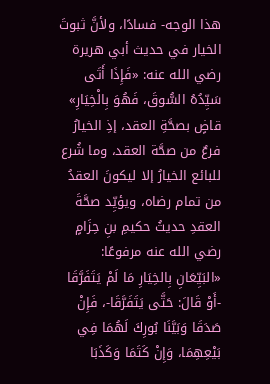هذا الوجه- فسادًا، ولأنَّ ثبوتَ الخيار في حديث أبي هريرة رضي الله عنه: «فَإِذَا أَتَى سَيِّدُهُ السُّوقَ، فَهُوَ بِالْخِيَارِ» قاضٍ بصحَّةِ العقد، إذِ الخيارُ فرعٌ من صحَّة العقد، وما شُرع للبائع الخيارُ إلا ليكونَ العقدُ من تمام رضاه، ويؤيِّد صحَّةَ العقدِ حديثُ حكيمِ بنِ حِزَامٍ رضي الله عنه مرفوعًا: «البَيِّعَانِ بِالخِيَارِ مَا لَمْ يَتَفَرَّقَا -أَوْ قَالَ: حَتَّى يَتَفَرَّقَا-، فَإِنْ صَدَقَا وَبَيَّنَا بُورِكَ لَهُمَا فِي بَيْعِهِمَا، وَإِنْ كَتَمَا وَكَذَبَا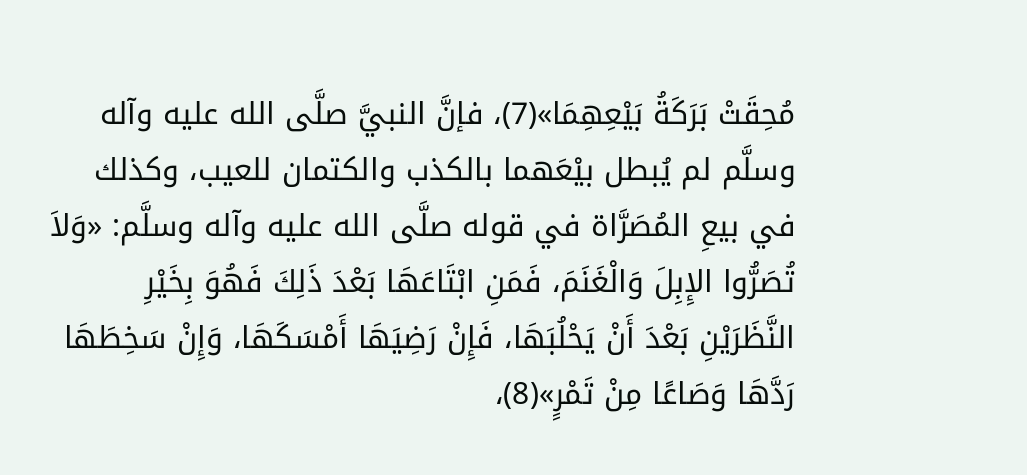مُحِقَتْ بَرَكَةُ بَيْعِهِمَا»(7)، فإنَّ النبيَّ صلَّى الله عليه وآله وسلَّم لم يُبطل بيْعَهما بالكذب والكتمان للعيب، وكذلك في بيعِ المُصَرَّاة في قوله صلَّى الله عليه وآله وسلَّم: «وَلاَ تُصَرُّوا الإِبِلَ وَالْغَنَمَ، فَمَنِ ابْتَاعَهَا بَعْدَ ذَلِكَ فَهُوَ بِخَيْرِ النَّظَرَيْنِ بَعْدَ أَنْ يَحْلُبَهَا، فَإِنْ رَضِيَهَا أَمْسَكَهَا، وَإِنْ سَخِطَهَا رَدَّهَا وَصَاعًا مِنْ تَمْرٍ»(8)،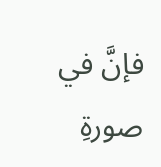فإنَّ في صورةِ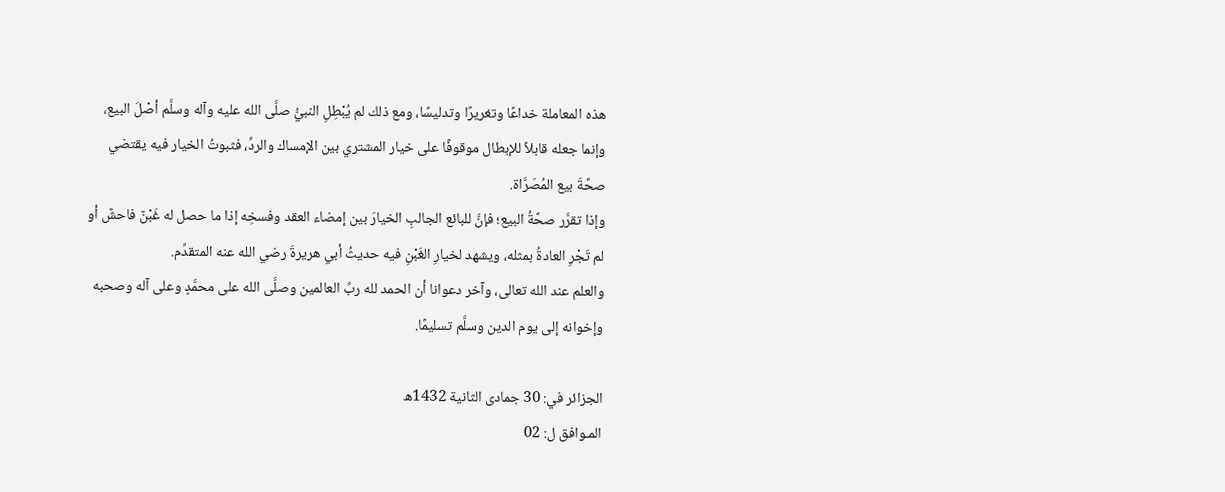هذه المعاملة خداعًا وتغريرًا وتدليسًا، ومع ذلك لم يُبْطِلِ النبيُّ صلَّى الله عليه وآله وسلَّم أصْلَ البيع، وإنما جعله قابلاً للإبطال موقوفًا على خيار المشتري بين الإمساك والردِّ، فثبوتُ الخيار فيه يقتضي صحَّةَ بيع المُصَرَّاة.
وإذا تقرَّر صحَّةُ البيع؛ فإنَّ للبائع الجالبِ الخيارَ بين إمضاء العقد وفسخِه إذا ما حصل له غَبْنٌ فاحشٌ أو لم تَجْرِ العادةُ بمثله، ويشهد لخيارِ الغَبْنِ فيه حديثُ أبي هريرةَ رضي الله عنه المتقدِّم.
والعلم عند الله تعالى، وآخر دعوانا أن الحمد لله ربِّ العالمين وصلَّى الله على محمَّدٍ وعلى آله وصحبه وإخوانه إلى يوم الدين وسلَّم تسليمًا.

الجزائر في: 30 جمادى الثانية 1432ه
المـوافق ل: 02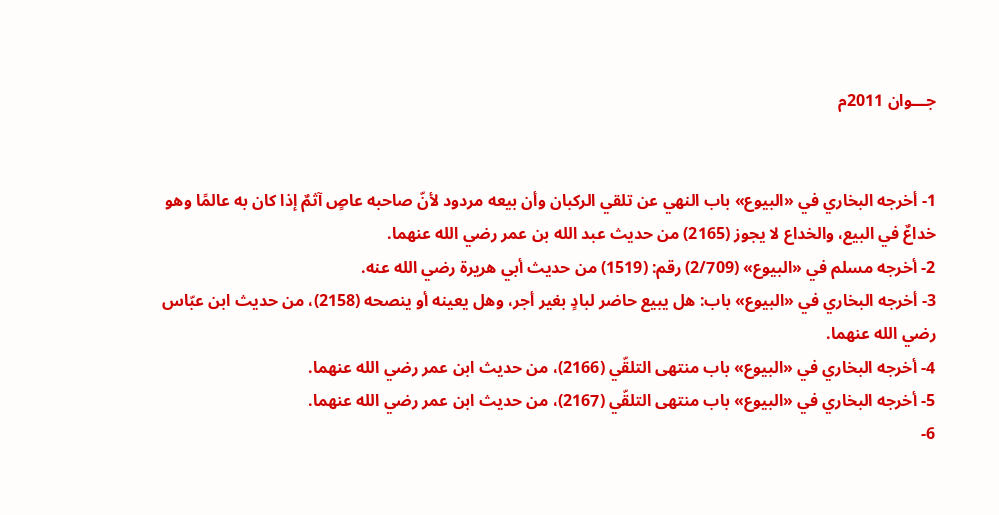جـــوان 2011م


1- أخرجه البخاري في «البيوع» باب النهي عن تلقي الركبان وأن بيعه مردود لأنّ صاحبه عاصٍ آثمٌ إذا كان به عالمًا وهو خداعٌ في البيع، والخداع لا يجوز (2165) من حديث عبد الله بن عمر رضي الله عنهما.
2- أخرجه مسلم في «البيوع» (2/709) رقم: (1519) من حديث أبي هريرة رضي الله عنه.
3- أخرجه البخاري في «البيوع» باب: هل يبيع حاضر لبادٍ بغير أجر، وهل يعينه أو ينصحه (2158)، من حديث ابن عبّاس رضي الله عنهما.
4- أخرجه البخاري في «البيوع» باب منتهى التلقّي (2166)، من حديث ابن عمر رضي الله عنهما.
5- أخرجه البخاري في «البيوع» باب منتهى التلقّي (2167)، من حديث ابن عمر رضي الله عنهما.
6-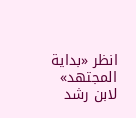انظر «بداية المجتهد» لابن رشد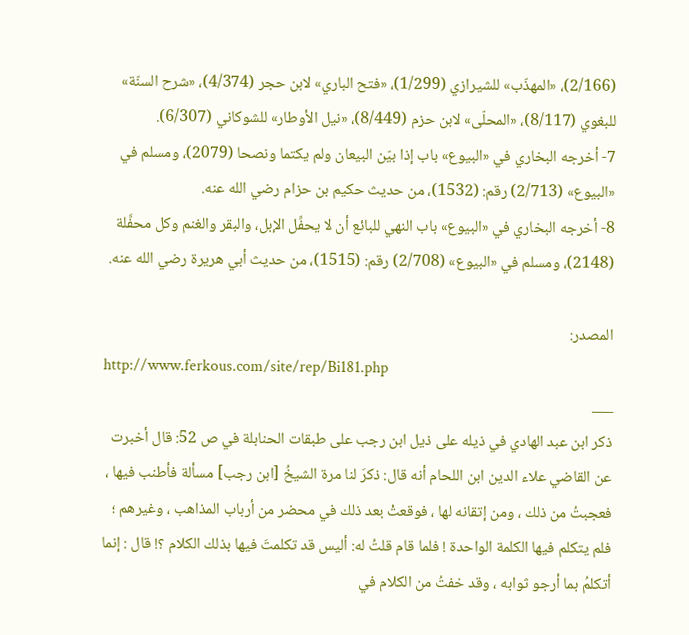(2/166)، «المهذّب» للشيرازي (1/299)، «فتح الباري» لابن حجر (4/374)، «شرح السنّة» للبغوي (8/117)، «المحلّى» لابن حزم (8/449)، «نيل الأوطار» للشوكاني (6/307).
7- أخرجه البخاري في «البيوع» باب إذا بيّن البيعان ولم يكتما ونصحا (2079)، ومسلم في «البيوع» (2/713) رقم: (1532)، من حديث حكيم بن حزام رضي الله عنه.
8- أخرجه البخاري في «البيوع» باب النهي للبائع أن لا يحفِّل الإبل، والبقر والغنم وكل محفَّلة (2148)، ومسلم في «البيوع» (2/708) رقم: (1515)، من حديث أبي هريرة رضي الله عنه.

المصدر:
http://www.ferkous.com/site/rep/Bi181.php
___
ذكر ابن عبد الهادي في ذيله على ذيل ابن رجب على طبقات الحنابلة في ص 52: قال أخبرت عن القاضي علاء الدين ابن اللحام أنه قال: ذكرَ لنا مرة الشيخُ [ابن رجب] مسألة فأطنب فيها ، فعجبتُ من ذلك ، ومن إتقانه لها ، فوقعتْ بعد ذلك في محضر من أرباب المذاهب ، وغيرهم ؛ فلم يتكلم فيها الكلمة الواحدة ! فلما قام قلتُ له: أليس قد تكلمتَ فيها بذلك الكلام ؟! قال : إنما أتكلمُ بما أرجو ثوابه ، وقد خفتُ من الكلام في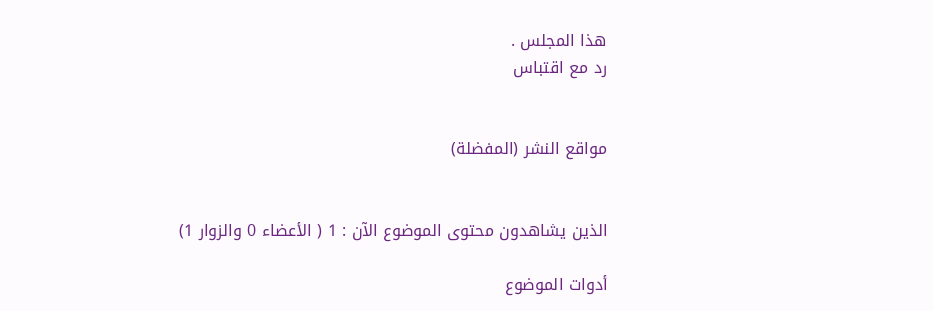هذا المجلس .
رد مع اقتباس


مواقع النشر (المفضلة)


الذين يشاهدون محتوى الموضوع الآن : 1 ( الأعضاء 0 والزوار 1)

أدوات الموضوع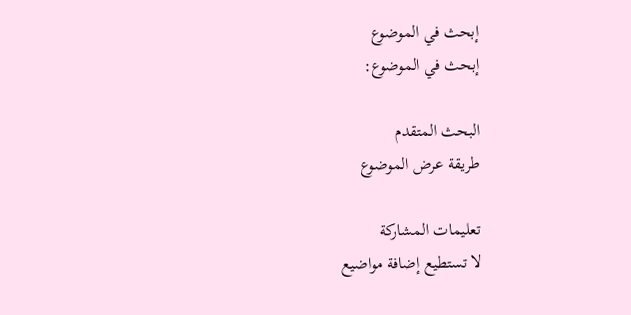إبحث في الموضوع
إبحث في الموضوع:

البحث المتقدم
طريقة عرض الموضوع

تعليمات المشاركة
لا تستطيع إضافة مواضيع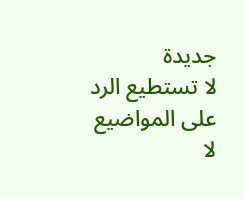جديدة
لا تستطيع الرد على المواضيع
لا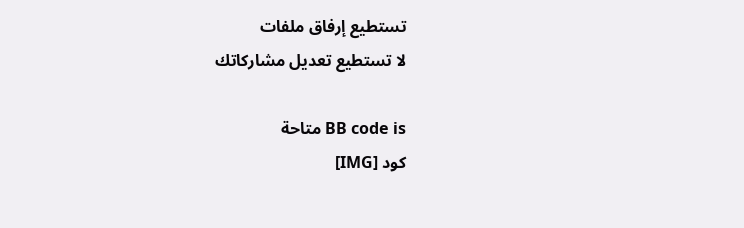تستطيع إرفاق ملفات
لا تستطيع تعديل مشاركاتك

BB code is متاحة
كود [IMG]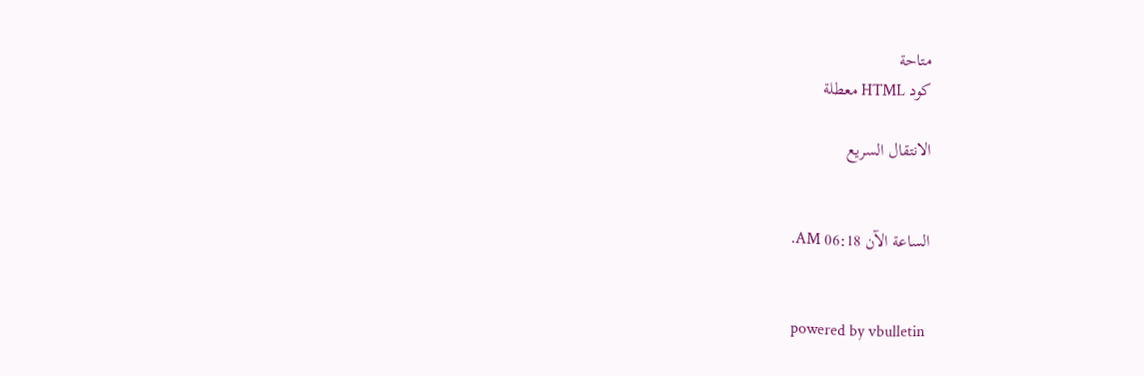متاحة
كود HTML معطلة

الانتقال السريع


الساعة الآن 06:18 AM.


powered by vbulletin